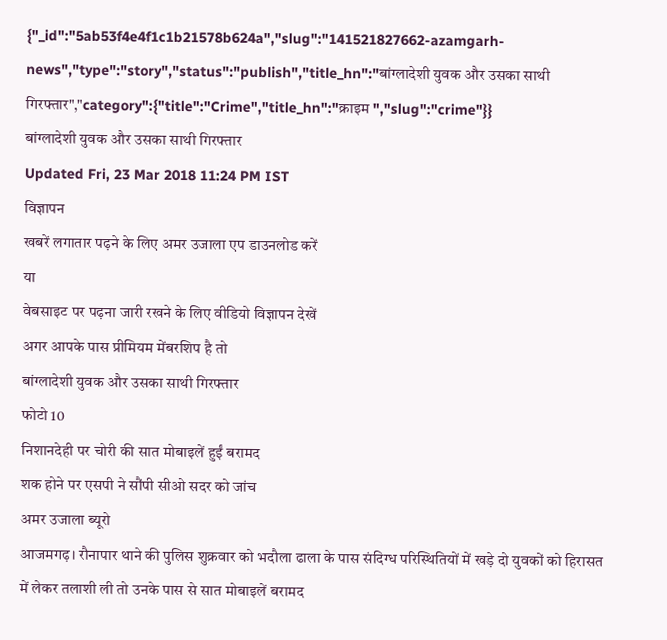{"_id":"5ab53f4e4f1c1b21578b624a","slug":"141521827662-azamgarh-news","type":"story","status":"publish","title_hn":"बांग्लादेशी युवक और उसका साथी गिरफ्तार","category":{"title":"Crime","title_hn":"क्राइम ","slug":"crime"}}
बांग्लादेशी युवक और उसका साथी गिरफ्तार
Updated Fri, 23 Mar 2018 11:24 PM IST
विज्ञापन
खबरें लगातार पढ़ने के लिए अमर उजाला एप डाउनलोड करें
या
वेबसाइट पर पढ़ना जारी रखने के लिए वीडियो विज्ञापन देखें
अगर आपके पास प्रीमियम मेंबरशिप है तो
बांग्लादेशी युवक और उसका साथी गिरफ्तार
फोटो 10
निशानदेही पर चोरी की सात मोबाइलें हुईं बरामद
शक होने पर एसपी ने सौंपी सीओ सदर को जांच
अमर उजाला ब्यूरो
आजमगढ़। रौनापार थाने की पुलिस शुक्रवार को भदौला ढाला के पास संदिग्ध परिस्थितियों में खड़े दो युवकों को हिरासत में लेकर तलाशी ली तो उनके पास से सात मोबाइलें बरामद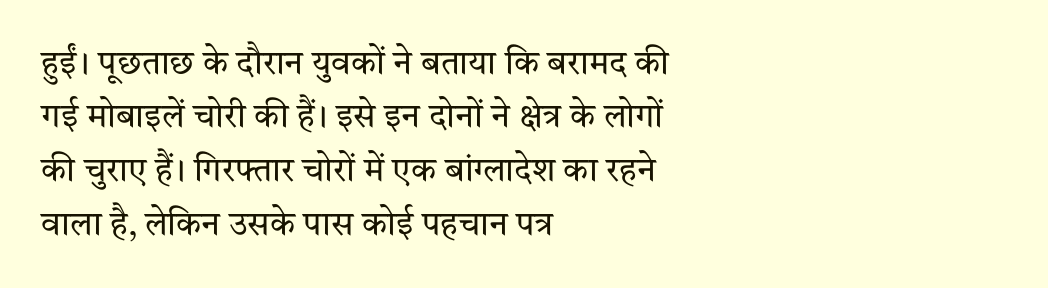हुईं। पूछताछ के दौरान युवकों ने बताया कि बरामद की गई मोबाइलें चोरी की हैं। इसे इन दोनों ने क्षेत्र के लोगों की चुराए हैं। गिरफ्तार चोरों में एक बांग्लादेश का रहने वाला है, लेकिन उसके पास कोई पहचान पत्र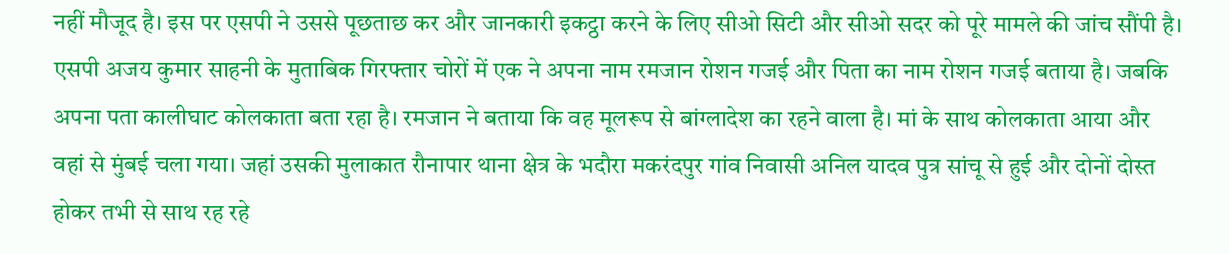नहीं मौजूद है। इस पर एसपी ने उससे पूछताछ कर और जानकारी इकट्ठा करने के लिए सीओ सिटी और सीओ सदर को पूरे मामले की जांच सौंपी है।
एसपी अजय कुमार साहनी के मुताबिक गिरफ्तार चोरों में एक ने अपना नाम रमजान रोशन गजई और पिता का नाम रोशन गजई बताया है। जबकि अपना पता कालीघाट कोलकाता बता रहा है। रमजान ने बताया कि वह मूलरूप से बांग्लादेश का रहने वाला है। मां के साथ कोलकाता आया और वहां से मुंबई चला गया। जहां उसकी मुलाकात रौनापार थाना क्षेत्र के भदौरा मकरंदपुर गांव निवासी अनिल यादव पुत्र सांचू से हुई और दोनों दोस्त होकर तभी से साथ रह रहे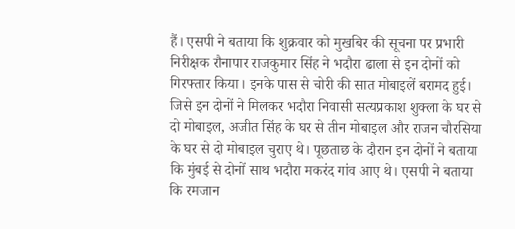हैं। एसपी ने बताया कि शुक्रवार को मुखबिर की सूचना पर प्रभारी निरीक्षक रौनापार राजकुमार सिंह ने भदौरा ढाला से इन दोनों को गिरफ्तार किया। इनके पास से चोरी की सात मोबाइलें बरामद हुई। जिसे इन दोनों ने मिलकर भदौरा निवासी सत्यप्रकाश शुक्ला के घर से दो मोबाइल, अजीत सिंह के घर से तीन मोबाइल और राजन चौरसिया के घर से दो मोबाइल चुराए थे। पूछताछ के दौरान इन दोनों ने बताया कि मुंबई से दोनों साथ भदौरा मकरंद गांव आए थे। एसपी ने बताया कि रमजान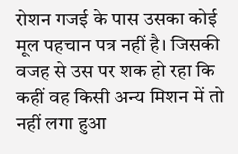रोशन गजई के पास उसका कोई मूल पहचान पत्र नहीं है। जिसकी वजह से उस पर शक हो रहा कि कहीं वह किसी अन्य मिशन में तो नहीं लगा हुआ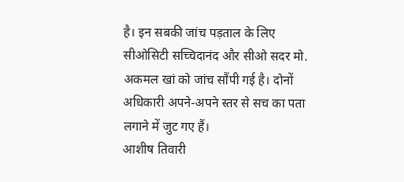है। इन सबकी जांच पड़ताल के लिए सीओसिटी सच्चिदानंद और सीओ सदर मो. अकमल खां को जांच सौंपी गई है। दोनों अधिकारी अपने-अपने स्तर से सच का पता लगाने में जुट गए हैं।
आशीष तिवारी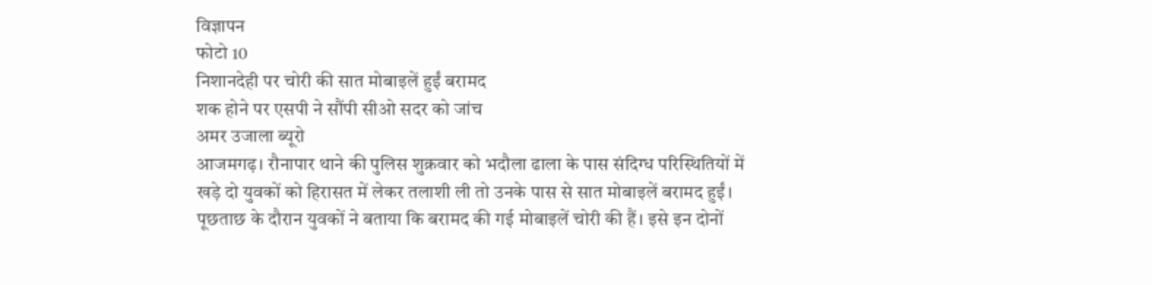विज्ञापन
फोटो 10
निशानदेही पर चोरी की सात मोबाइलें हुईं बरामद
शक होने पर एसपी ने सौंपी सीओ सदर को जांच
अमर उजाला ब्यूरो
आजमगढ़। रौनापार थाने की पुलिस शुक्रवार को भदौला ढाला के पास संदिग्ध परिस्थितियों में खड़े दो युवकों को हिरासत में लेकर तलाशी ली तो उनके पास से सात मोबाइलें बरामद हुईं। पूछताछ के दौरान युवकों ने बताया कि बरामद की गई मोबाइलें चोरी की हैं। इसे इन दोनों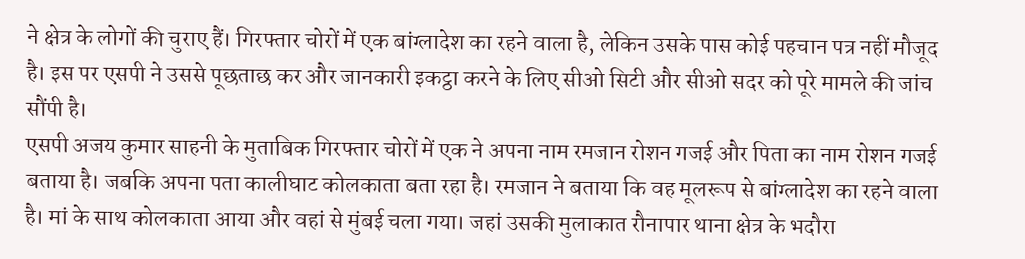ने क्षेत्र के लोगों की चुराए हैं। गिरफ्तार चोरों में एक बांग्लादेश का रहने वाला है, लेकिन उसके पास कोई पहचान पत्र नहीं मौजूद है। इस पर एसपी ने उससे पूछताछ कर और जानकारी इकट्ठा करने के लिए सीओ सिटी और सीओ सदर को पूरे मामले की जांच सौंपी है।
एसपी अजय कुमार साहनी के मुताबिक गिरफ्तार चोरों में एक ने अपना नाम रमजान रोशन गजई और पिता का नाम रोशन गजई बताया है। जबकि अपना पता कालीघाट कोलकाता बता रहा है। रमजान ने बताया कि वह मूलरूप से बांग्लादेश का रहने वाला है। मां के साथ कोलकाता आया और वहां से मुंबई चला गया। जहां उसकी मुलाकात रौनापार थाना क्षेत्र के भदौरा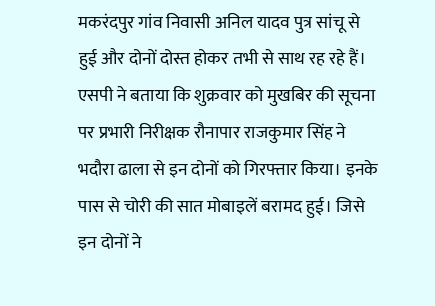मकरंदपुर गांव निवासी अनिल यादव पुत्र सांचू से हुई और दोनों दोस्त होकर तभी से साथ रह रहे हैं। एसपी ने बताया कि शुक्रवार को मुखबिर की सूचना पर प्रभारी निरीक्षक रौनापार राजकुमार सिंह ने भदौरा ढाला से इन दोनों को गिरफ्तार किया। इनके पास से चोरी की सात मोबाइलें बरामद हुई। जिसे इन दोनों ने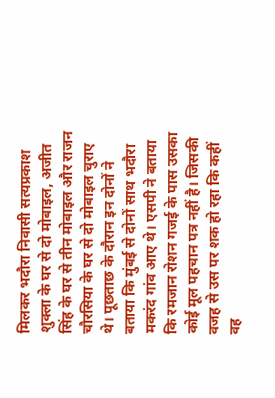मिलकर भदौरा निवासी सत्यप्रकाश शुक्ला के घर से दो मोबाइल, अजीत सिंह के घर से तीन मोबाइल और राजन चौरसिया के घर से दो मोबाइल चुराए थे। पूछताछ के दौरान इन दोनों ने बताया कि मुंबई से दोनों साथ भदौरा मकरंद गांव आए थे। एसपी ने बताया कि रमजान रोशन गजई के पास उसका कोई मूल पहचान पत्र नहीं है। जिसकी वजह से उस पर शक हो रहा कि कहीं वह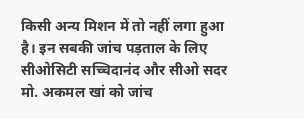किसी अन्य मिशन में तो नहीं लगा हुआ है। इन सबकी जांच पड़ताल के लिए सीओसिटी सच्चिदानंद और सीओ सदर मो. अकमल खां को जांच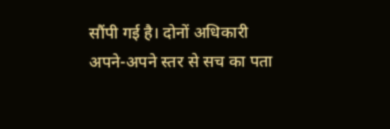सौंपी गई है। दोनों अधिकारी अपने-अपने स्तर से सच का पता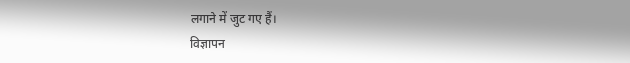लगाने में जुट गए हैं।
विज्ञापन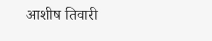आशीष तिवारी